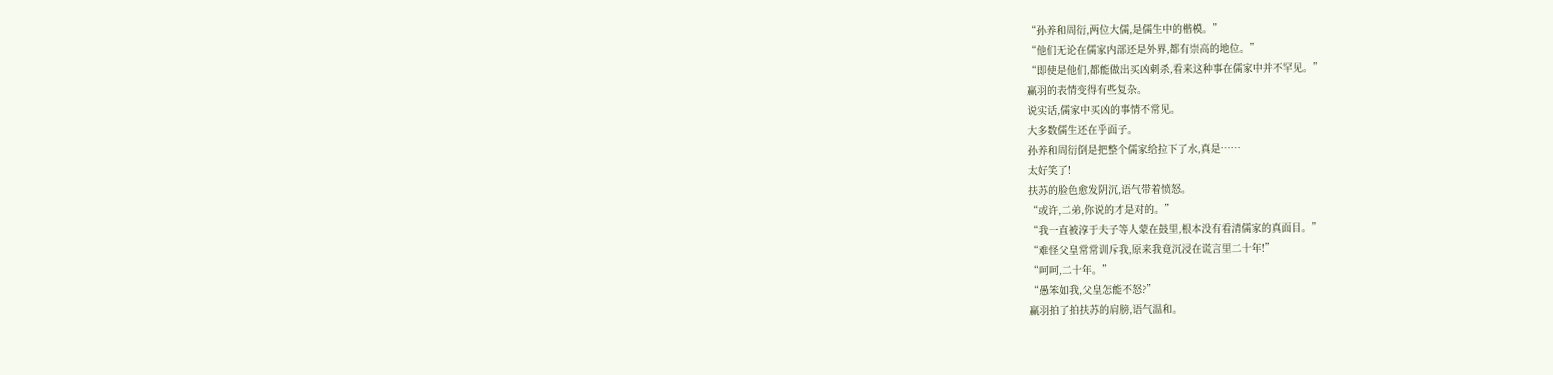“孙养和周衍,两位大儒,是儒生中的楷模。”
“他们无论在儒家内部还是外界,都有崇高的地位。”
“即使是他们,都能做出买凶刺杀,看来这种事在儒家中并不罕见。”
赢羽的表情变得有些复杂。
说实话,儒家中买凶的事情不常见。
大多数儒生还在乎面子。
孙养和周衍倒是把整个儒家给拉下了水,真是……
太好笑了!
扶苏的脸色愈发阴沉,语气带着愤怒。
“或许,二弟,你说的才是对的。”
“我一直被淳于夫子等人蒙在鼓里,根本没有看清儒家的真面目。”
“难怪父皇常常训斥我,原来我竟沉浸在谎言里二十年!”
“呵呵,二十年。”
“愚笨如我,父皇怎能不怒?”
赢羽拍了拍扶苏的肩膀,语气温和。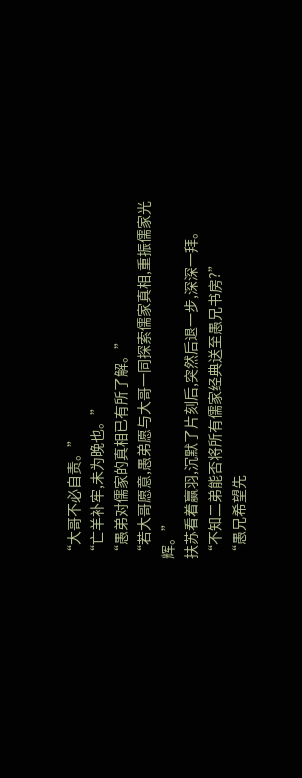“大哥不必自责。”
“亡羊补牢,未为晚也。”
“愚弟对儒家的真相已有所了解。”
“若大哥愿意,愚弟愿与大哥一同探索儒家真相,重振儒家光辉。”
扶苏看着赢羽,沉默了片刻后,突然后退一步,深深一拜。
“不知二弟能否将所有儒家经典送至愚兄书房?”
“愚兄希望先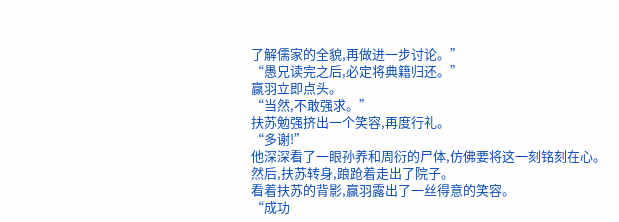了解儒家的全貌,再做进一步讨论。”
“愚兄读完之后,必定将典籍归还。”
赢羽立即点头。
“当然,不敢强求。”
扶苏勉强挤出一个笑容,再度行礼。
“多谢!”
他深深看了一眼孙养和周衍的尸体,仿佛要将这一刻铭刻在心。
然后,扶苏转身,踉跄着走出了院子。
看着扶苏的背影,赢羽露出了一丝得意的笑容。
“成功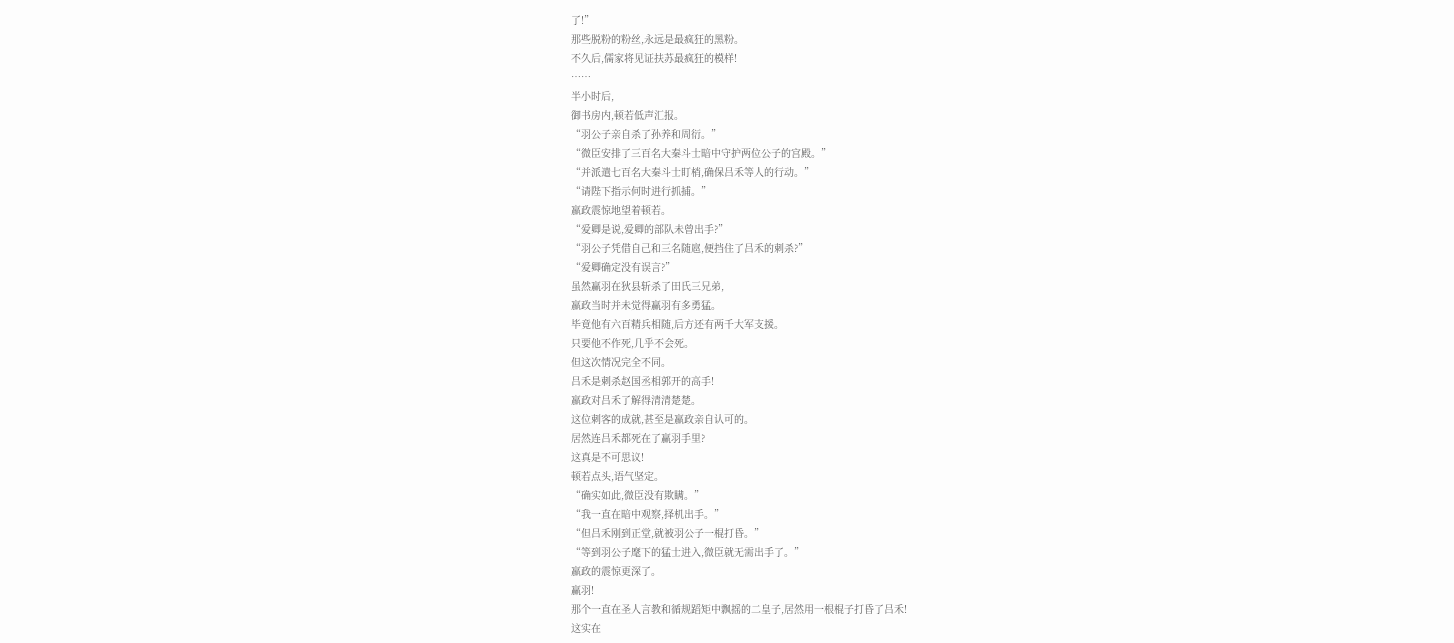了!”
那些脱粉的粉丝,永远是最疯狂的黑粉。
不久后,儒家将见证扶苏最疯狂的模样!
……
半小时后,
御书房内,顿若低声汇报。
“羽公子亲自杀了孙养和周衍。”
“微臣安排了三百名大秦斗士暗中守护两位公子的宫殿。”
“并派遣七百名大秦斗士盯梢,确保吕禾等人的行动。”
“请陛下指示何时进行抓捕。”
嬴政震惊地望着顿若。
“爱卿是说,爱卿的部队未曾出手?”
“羽公子凭借自己和三名随扈,便挡住了吕禾的刺杀?”
“爱卿确定没有误言?”
虽然赢羽在狄县斩杀了田氏三兄弟,
嬴政当时并未觉得赢羽有多勇猛。
毕竟他有六百精兵相随,后方还有两千大军支援。
只要他不作死,几乎不会死。
但这次情况完全不同。
吕禾是刺杀赵国丞相郭开的高手!
嬴政对吕禾了解得清清楚楚。
这位刺客的成就,甚至是嬴政亲自认可的。
居然连吕禾都死在了赢羽手里?
这真是不可思议!
顿若点头,语气坚定。
“确实如此,微臣没有欺瞒。”
“我一直在暗中观察,择机出手。”
“但吕禾刚到正堂,就被羽公子一棍打昏。”
“等到羽公子麾下的猛士进入,微臣就无需出手了。”
嬴政的震惊更深了。
赢羽!
那个一直在圣人言教和循规蹈矩中飘摇的二皇子,居然用一根棍子打昏了吕禾!
这实在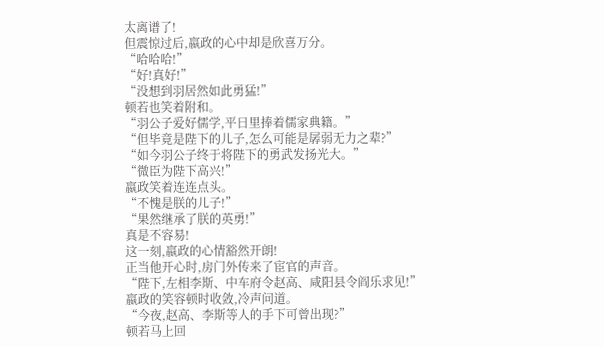太离谱了!
但震惊过后,嬴政的心中却是欣喜万分。
“哈哈哈!”
“好!真好!”
“没想到羽居然如此勇猛!”
顿若也笑着附和。
“羽公子爱好儒学,平日里捧着儒家典籍。”
“但毕竟是陛下的儿子,怎么可能是孱弱无力之辈?”
“如今羽公子终于将陛下的勇武发扬光大。”
“微臣为陛下高兴!”
嬴政笑着连连点头。
“不愧是朕的儿子!”
“果然继承了朕的英勇!”
真是不容易!
这一刻,嬴政的心情豁然开朗!
正当他开心时,房门外传来了宦官的声音。
“陛下,左相李斯、中车府令赵高、咸阳县令阎乐求见!”
嬴政的笑容顿时收敛,冷声问道。
“今夜,赵高、李斯等人的手下可曾出现?”
顿若马上回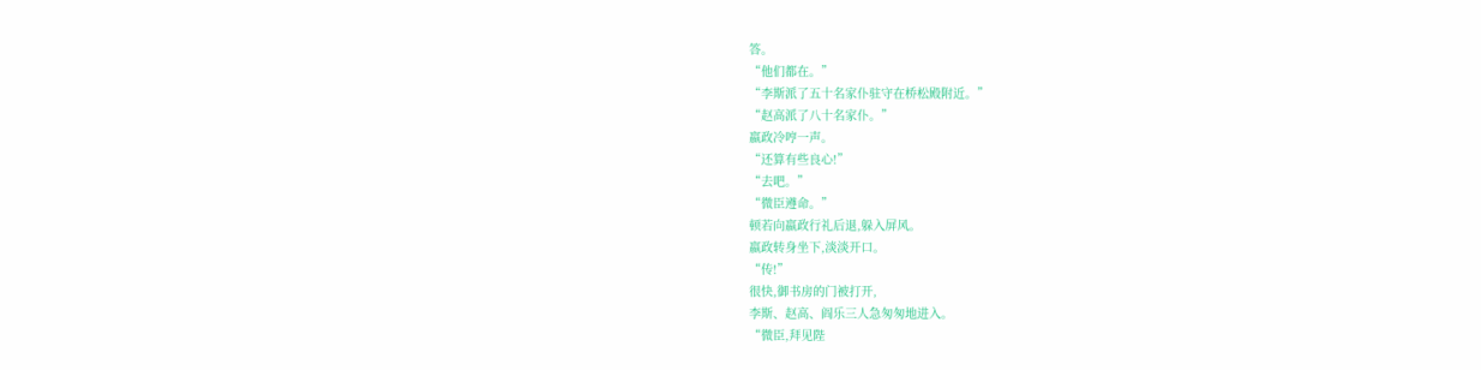答。
“他们都在。”
“李斯派了五十名家仆驻守在桥松殿附近。”
“赵高派了八十名家仆。”
嬴政冷哼一声。
“还算有些良心!”
“去吧。”
“微臣遵命。”
顿若向嬴政行礼后退,躲入屏风。
嬴政转身坐下,淡淡开口。
“传!”
很快,御书房的门被打开,
李斯、赵高、阎乐三人急匆匆地进入。
“微臣,拜见陛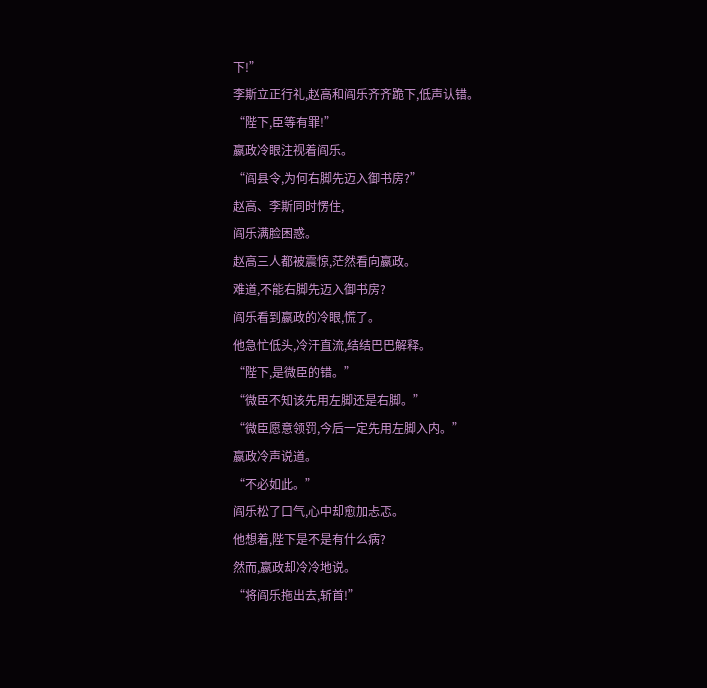下!”
李斯立正行礼,赵高和阎乐齐齐跪下,低声认错。
“陛下,臣等有罪!”
嬴政冷眼注视着阎乐。
“阎县令,为何右脚先迈入御书房?”
赵高、李斯同时愣住,
阎乐满脸困惑。
赵高三人都被震惊,茫然看向嬴政。
难道,不能右脚先迈入御书房?
阎乐看到嬴政的冷眼,慌了。
他急忙低头,冷汗直流,结结巴巴解释。
“陛下,是微臣的错。”
“微臣不知该先用左脚还是右脚。”
“微臣愿意领罚,今后一定先用左脚入内。”
嬴政冷声说道。
“不必如此。”
阎乐松了口气,心中却愈加忐忑。
他想着,陛下是不是有什么病?
然而,嬴政却冷冷地说。
“将阎乐拖出去,斩首!”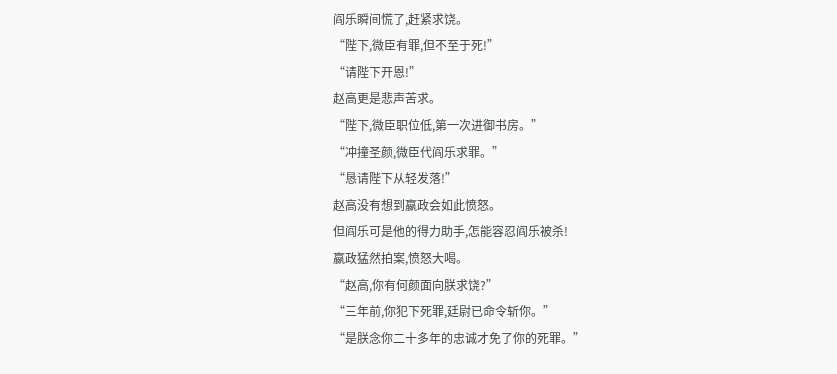阎乐瞬间慌了,赶紧求饶。
“陛下,微臣有罪,但不至于死!”
“请陛下开恩!”
赵高更是悲声苦求。
“陛下,微臣职位低,第一次进御书房。”
“冲撞圣颜,微臣代阎乐求罪。”
“恳请陛下从轻发落!”
赵高没有想到嬴政会如此愤怒。
但阎乐可是他的得力助手,怎能容忍阎乐被杀!
嬴政猛然拍案,愤怒大喝。
“赵高,你有何颜面向朕求饶?”
“三年前,你犯下死罪,廷尉已命令斩你。”
“是朕念你二十多年的忠诚才免了你的死罪。”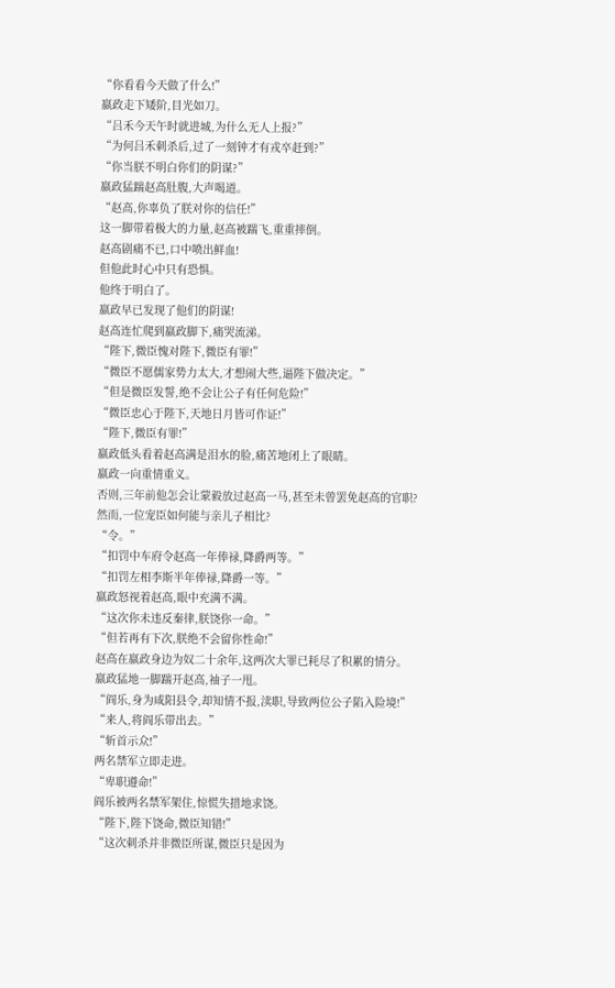“你看看今天做了什么!”
嬴政走下矮阶,目光如刀。
“吕禾今天午时就进城,为什么无人上报?”
“为何吕禾刺杀后,过了一刻钟才有戎卒赶到?”
“你当朕不明白你们的阴谋?”
嬴政猛踹赵高肚腹,大声喝道。
“赵高,你辜负了朕对你的信任!”
这一脚带着极大的力量,赵高被踹飞,重重摔倒。
赵高剧痛不已,口中喷出鲜血!
但他此时心中只有恐惧。
他终于明白了。
嬴政早已发现了他们的阴谋!
赵高连忙爬到嬴政脚下,痛哭流涕。
“陛下,微臣愧对陛下,微臣有罪!”
“微臣不愿儒家势力太大,才想闹大些,逼陛下做决定。”
“但是微臣发誓,绝不会让公子有任何危险!”
“微臣忠心于陛下,天地日月皆可作证!”
“陛下,微臣有罪!”
嬴政低头看着赵高满是泪水的脸,痛苦地闭上了眼睛。
嬴政一向重情重义。
否则,三年前他怎会让蒙毅放过赵高一马,甚至未曾罢免赵高的官职?
然而,一位宠臣如何能与亲儿子相比?
“令。”
“扣罚中车府令赵高一年俸禄,降爵两等。”
“扣罚左相李斯半年俸禄,降爵一等。”
嬴政怒视着赵高,眼中充满不满。
“这次你未违反秦律,朕饶你一命。”
“但若再有下次,朕绝不会留你性命!”
赵高在嬴政身边为奴二十余年,这两次大罪已耗尽了积累的情分。
嬴政猛地一脚踹开赵高,袖子一甩。
“阎乐,身为咸阳县令,却知情不报,渎职,导致两位公子陷入险境!”
“来人,将阎乐带出去。”
“斩首示众!”
两名禁军立即走进。
“卑职遵命!”
阎乐被两名禁军架住,惊慌失措地求饶。
“陛下,陛下饶命,微臣知错!”
“这次刺杀并非微臣所谋,微臣只是因为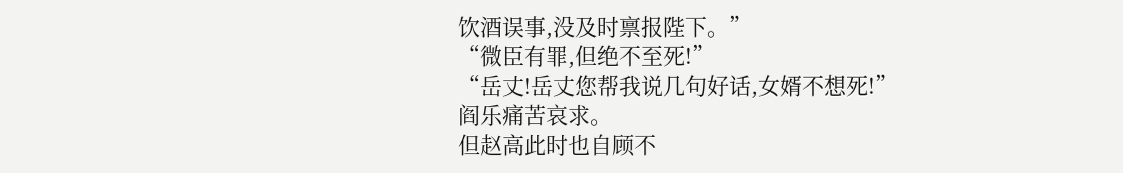饮酒误事,没及时禀报陛下。”
“微臣有罪,但绝不至死!”
“岳丈!岳丈您帮我说几句好话,女婿不想死!”
阎乐痛苦哀求。
但赵高此时也自顾不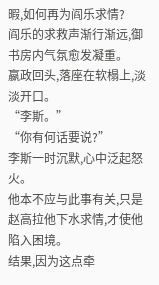暇,如何再为阎乐求情?
阎乐的求救声渐行渐远,御书房内气氛愈发凝重。
嬴政回头,落座在软榻上,淡淡开口。
“李斯。”
“你有何话要说?”
李斯一时沉默,心中泛起怒火。
他本不应与此事有关,只是赵高拉他下水求情,才使他陷入困境。
结果,因为这点牵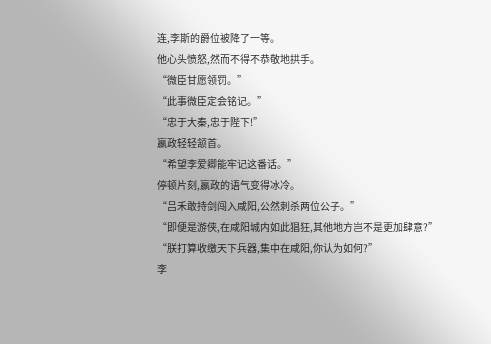连,李斯的爵位被降了一等。
他心头愤怒,然而不得不恭敬地拱手。
“微臣甘愿领罚。”
“此事微臣定会铭记。”
“忠于大秦,忠于陛下!”
嬴政轻轻颔首。
“希望李爱卿能牢记这番话。”
停顿片刻,嬴政的语气变得冰冷。
“吕禾敢持剑闯入咸阳,公然刺杀两位公子。”
“即便是游侠,在咸阳城内如此猖狂,其他地方岂不是更加肆意?”
“朕打算收缴天下兵器,集中在咸阳,你认为如何?”
李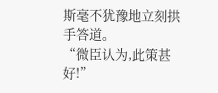斯毫不犹豫地立刻拱手答道。
“微臣认为,此策甚好!”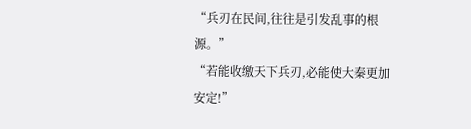“兵刃在民间,往往是引发乱事的根源。”
“若能收缴天下兵刃,必能使大秦更加安定!”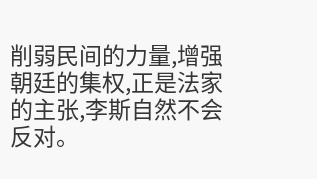削弱民间的力量,增强朝廷的集权,正是法家的主张,李斯自然不会反对。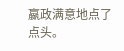嬴政满意地点了点头。